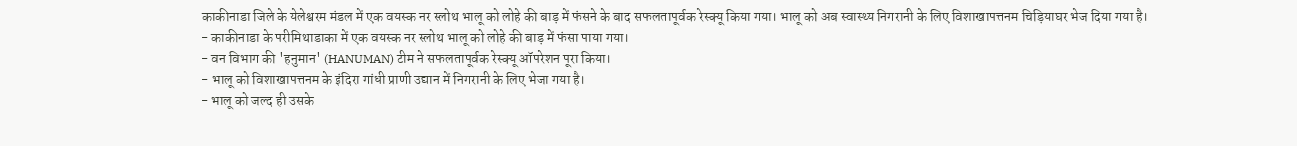काकीनाडा जिले के येलेश्वरम मंडल में एक वयस्क नर स्लोथ भालू को लोहे की बाड़ में फंसने के बाद सफलतापूर्वक रेस्क्यू किया गया। भालू को अब स्वास्थ्य निगरानी के लिए विशाखापत्तनम चिड़ियाघर भेज दिया गया है।
- काकीनाडा के परीमिथाडाका में एक वयस्क नर स्लोथ भालू को लोहे की बाड़ में फंसा पाया गया।
- वन विभाग की 'हनुमान' (HANUMAN) टीम ने सफलतापूर्वक रेस्क्यू ऑपरेशन पूरा किया।
- भालू को विशाखापत्तनम के इंदिरा गांधी प्राणी उद्यान में निगरानी के लिए भेजा गया है।
- भालू को जल्द ही उसके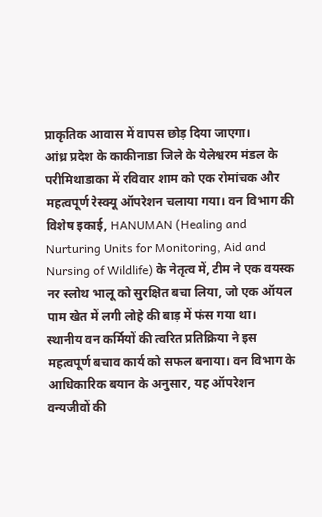प्राकृतिक आवास में वापस छोड़ दिया जाएगा।
आंध्र प्रदेश के काकीनाडा जिले के येलेश्वरम मंडल के परीमिथाडाका में रविवार शाम को एक रोमांचक और महत्वपूर्ण रेस्क्यू ऑपरेशन चलाया गया। वन विभाग की विशेष इकाई, HANUMAN (Healing and Nurturing Units for Monitoring, Aid and Nursing of Wildlife) के नेतृत्व में, टीम ने एक वयस्क नर स्लोथ भालू को सुरक्षित बचा लिया, जो एक ऑयल पाम खेत में लगी लोहे की बाड़ में फंस गया था।
स्थानीय वन कर्मियों की त्वरित प्रतिक्रिया ने इस महत्वपूर्ण बचाव कार्य को सफल बनाया। वन विभाग के आधिकारिक बयान के अनुसार, यह ऑपरेशन वन्यजीवों की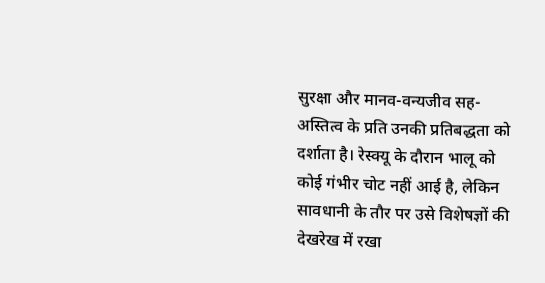सुरक्षा और मानव-वन्यजीव सह-अस्तित्व के प्रति उनकी प्रतिबद्धता को दर्शाता है। रेस्क्यू के दौरान भालू को कोई गंभीर चोट नहीं आई है, लेकिन सावधानी के तौर पर उसे विशेषज्ञों की देखरेख में रखा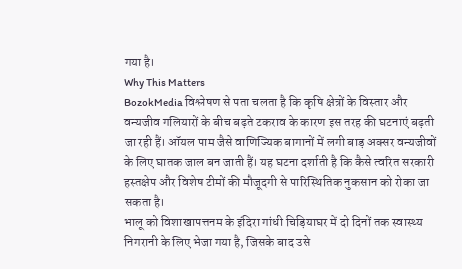गया है।
Why This Matters
BozokMedia विश्लेषण से पता चलता है कि कृषि क्षेत्रों के विस्तार और वन्यजीव गलियारों के बीच बढ़ते टकराव के कारण इस तरह की घटनाएं बढ़ती जा रही हैं। ऑयल पाम जैसे वाणिज्यिक बागानों में लगी बाड़ अक्सर वन्यजीवों के लिए घातक जाल बन जाती हैं। यह घटना दर्शाती है कि कैसे त्वरित सरकारी हस्तक्षेप और विशेष टीमों की मौजूदगी से पारिस्थितिक नुकसान को रोका जा सकता है।
भालू को विशाखापत्तनम के इंदिरा गांधी चिड़ियाघर में दो दिनों तक स्वास्थ्य निगरानी के लिए भेजा गया है, जिसके बाद उसे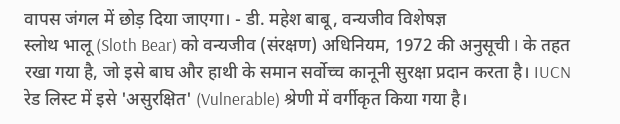वापस जंगल में छोड़ दिया जाएगा। - डी. महेश बाबू, वन्यजीव विशेषज्ञ
स्लोथ भालू (Sloth Bear) को वन्यजीव (संरक्षण) अधिनियम, 1972 की अनुसूची I के तहत रखा गया है, जो इसे बाघ और हाथी के समान सर्वोच्च कानूनी सुरक्षा प्रदान करता है। IUCN रेड लिस्ट में इसे 'असुरक्षित' (Vulnerable) श्रेणी में वर्गीकृत किया गया है।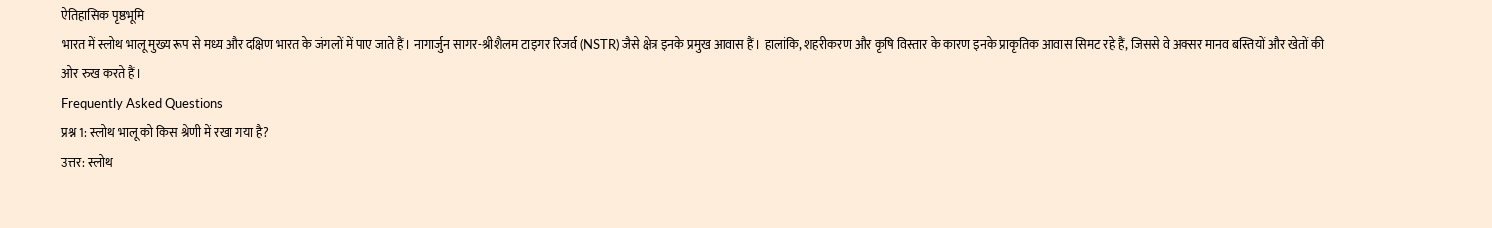ऐतिहासिक पृष्ठभूमि
भारत में स्लोथ भालू मुख्य रूप से मध्य और दक्षिण भारत के जंगलों में पाए जाते हैं। नागार्जुन सागर-श्रीशैलम टाइगर रिजर्व (NSTR) जैसे क्षेत्र इनके प्रमुख आवास हैं। हालांकि, शहरीकरण और कृषि विस्तार के कारण इनके प्राकृतिक आवास सिमट रहे हैं, जिससे वे अक्सर मानव बस्तियों और खेतों की ओर रुख करते हैं।
Frequently Asked Questions
प्रश्न 1: स्लोथ भालू को किस श्रेणी में रखा गया है?
उत्तर: स्लोथ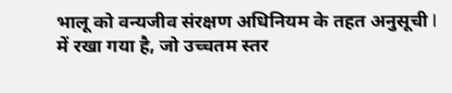भालू को वन्यजीव संरक्षण अधिनियम के तहत अनुसूची I में रखा गया है, जो उच्चतम स्तर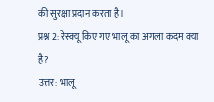की सुरक्षा प्रदान करता है।
प्रश्न 2: रेस्क्यू किए गए भालू का अगला कदम क्या है?
उत्तर: भालू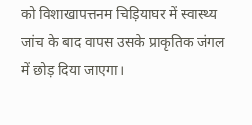को विशाखापत्तनम चिड़ियाघर में स्वास्थ्य जांच के बाद वापस उसके प्राकृतिक जंगल में छोड़ दिया जाएगा।